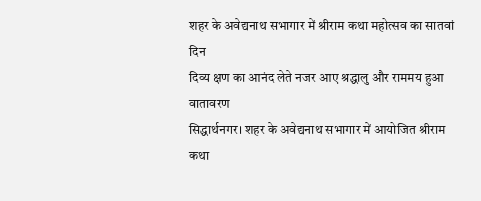शहर के अवेद्यनाथ सभागार में श्रीराम कथा महोत्सव का सातवां दिन
दिव्य क्षण का आनंद लेते नजर आए श्रद्धालु और राममय हुआ वातावरण
सिद्धार्थनगर। शहर के अवेद्यनाथ सभागार में आयोजित श्रीराम कथा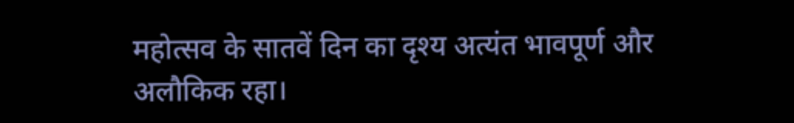महोत्सव के सातवें दिन का दृश्य अत्यंत भावपूर्ण और अलौकिक रहा।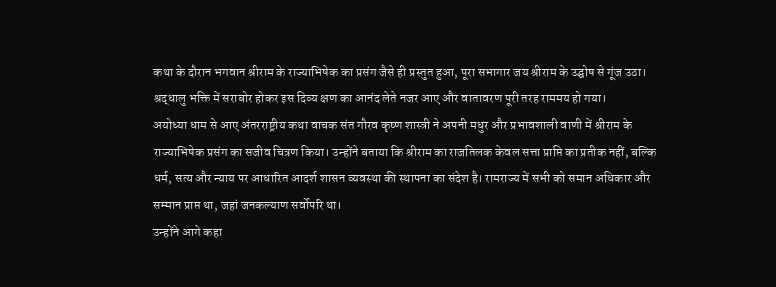कथा के दौरान भगवान श्रीराम के राज्याभिषेक का प्रसंग जैसे ही प्रस्तुत हुआ, पूरा सभागार जय श्रीराम के उद्घोष से गूंज उठा। श्रद्धालु भक्ति में सराबोर होकर इस दिव्य क्षण का आनंद लेते नजर आए और वातावरण पूरी तरह राममय हो गया।
अयोध्या धाम से आए अंतरराष्ट्रीय कथा वाचक संत गौरव कृष्ण शास्त्री ने अपनी मधुर और प्रभावशाली वाणी में श्रीराम के राज्याभिषेक प्रसंग का सजीव चित्रण किया। उन्होंने बताया कि श्रीराम का राजतिलक केवल सत्ता प्राप्ति का प्रतीक नहीं, बल्कि धर्म, सत्य और न्याय पर आधारित आदर्श शासन व्यवस्था की स्थापना का संदेश है। रामराज्य में सभी को समान अधिकार और सम्मान प्राप्त था, जहां जनकल्याण सर्वोपरि था।
उन्होंने आगे कहा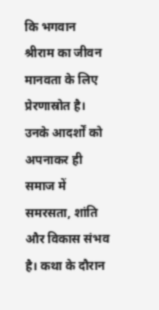कि भगवान श्रीराम का जीवन मानवता के लिए प्रेरणास्रोत है। उनके आदर्शों को अपनाकर ही समाज में समरसता, शांति और विकास संभव है। कथा के दौरान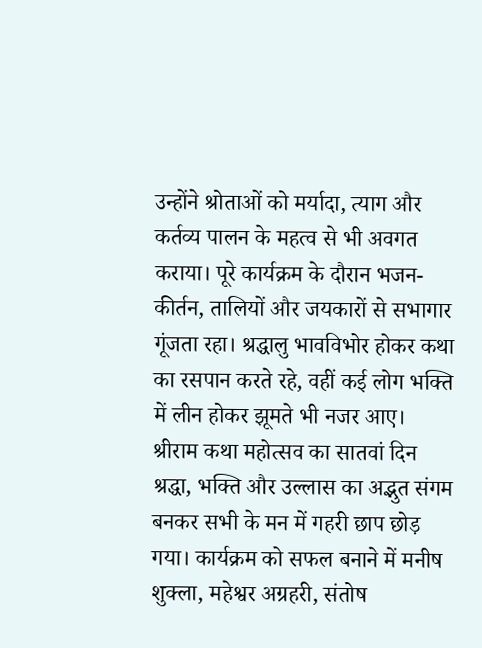उन्होंने श्रोताओं को मर्यादा, त्याग और कर्तव्य पालन के महत्व से भी अवगत कराया। पूरे कार्यक्रम के दौरान भजन-कीर्तन, तालियों और जयकारों से सभागार गूंजता रहा। श्रद्धालु भावविभोर होकर कथा का रसपान करते रहे, वहीं कई लोग भक्ति में लीन होकर झूमते भी नजर आए।
श्रीराम कथा महोत्सव का सातवां दिन श्रद्धा, भक्ति और उल्लास का अद्भुत संगम बनकर सभी के मन में गहरी छाप छोड़ गया। कार्यक्रम को सफल बनाने में मनीष शुक्ला, महेश्वर अग्रहरी, संतोष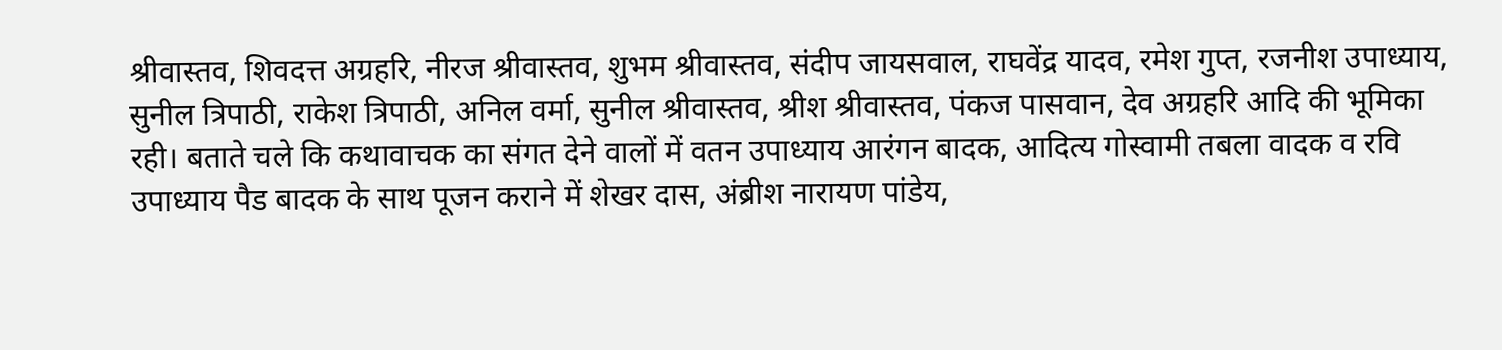श्रीवास्तव, शिवदत्त अग्रहरि, नीरज श्रीवास्तव, शुभम श्रीवास्तव, संदीप जायसवाल, राघवेंद्र यादव, रमेश गुप्त, रजनीश उपाध्याय, सुनील त्रिपाठी, राकेश त्रिपाठी, अनिल वर्मा, सुनील श्रीवास्तव, श्रीश श्रीवास्तव, पंकज पासवान, देव अग्रहरि आदि की भूमिका रही। बताते चले कि कथावाचक का संगत देने वालों में वतन उपाध्याय आरंगन बादक, आदित्य गोस्वामी तबला वादक व रवि उपाध्याय पैड बादक के साथ पूजन कराने में शेखर दास, अंब्रीश नारायण पांडेय,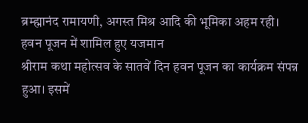ब्रम्ह्मानंद रामायणी, अगस्त मिश्र आदि की भूमिका अहम रही।
हवन पूजन में शामिल हुए यजमान
श्रीराम कथा महोत्सव के सातवें दिन हवन पूजन का कार्यक्रम संपन्न हुआ। इसमें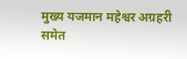मुख्य यजमान महेश्वर अग्रहरी समेत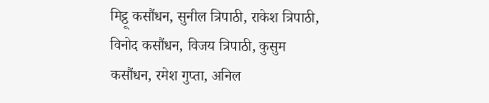मिट्ठू कसौंधन, सुनील त्रिपाठी, राकेश त्रिपाठी, विनोद कसौंधन, विजय त्रिपाठी, कुसुम कसौंधन, रमेश गुप्ता, अनिल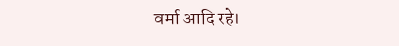वर्मा आदि रहे।